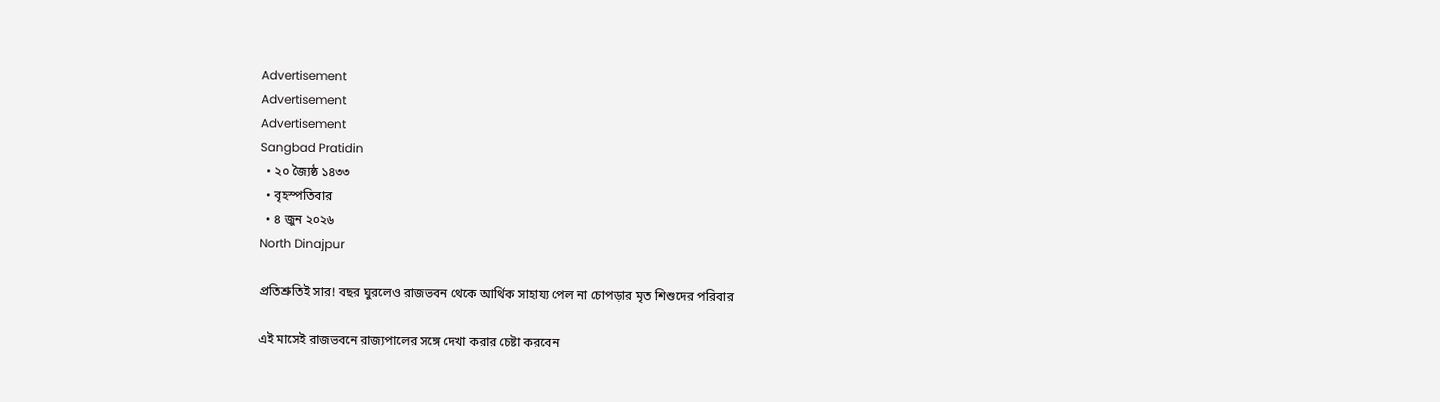Advertisement
Advertisement
Advertisement
Sangbad Pratidin
  • ২০ জ্যৈষ্ঠ ১৪৩৩
  • বৃহস্পতিবার
  • ৪ জুন ২০২৬
North Dinajpur

প্রতিশ্রুতিই সার! বছর ঘুরলেও রাজভবন থেকে আর্থিক সাহায্য পেল না চোপড়ার মৃত শিশুদের পরিবার

এই মাসেই রাজভবনে রাজ্যপালের সঙ্গে দেখা করার চেষ্টা করবেন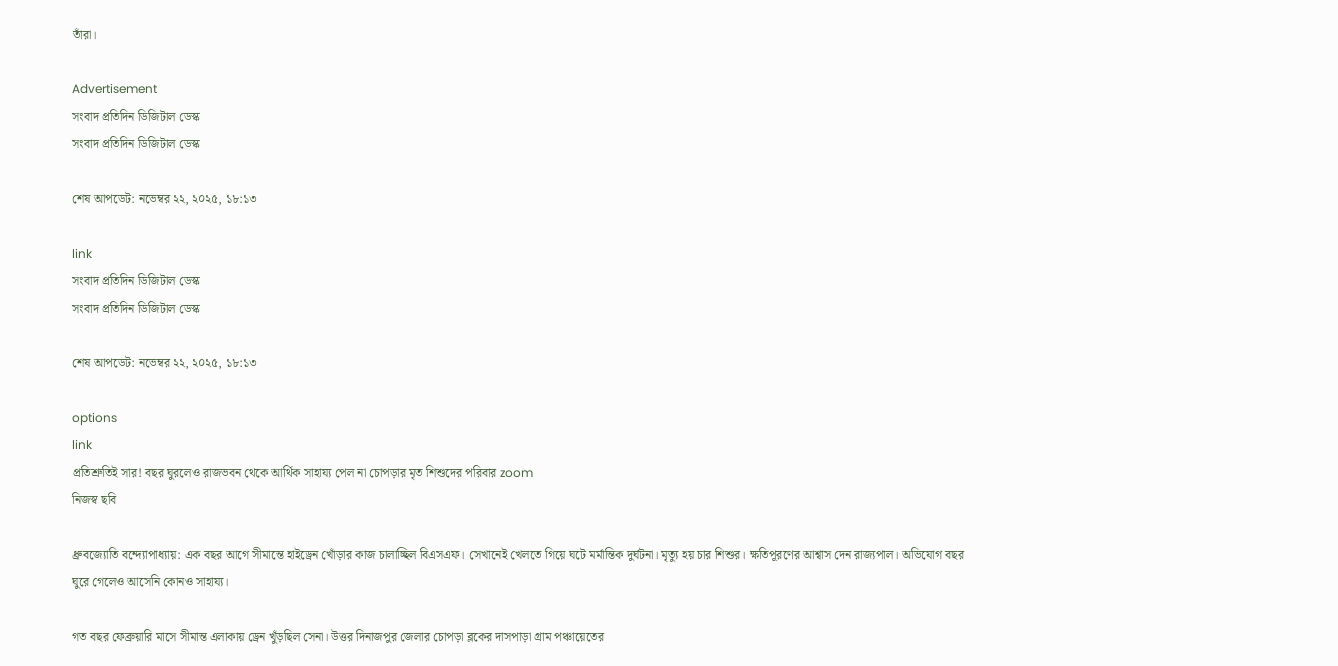তাঁরা।

Advertisement
সংবাদ প্রতিদিন ডিজিটাল ডেস্ক
সংবাদ প্রতিদিন ডিজিটাল ডেস্ক

শেষ আপডেট: নভেম্বর ২২, ২০২৫, ১৮:১৩

link
সংবাদ প্রতিদিন ডিজিটাল ডেস্ক
সংবাদ প্রতিদিন ডিজিটাল ডেস্ক

শেষ আপডেট: নভেম্বর ২২, ২০২৫, ১৮:১৩

options
link
প্রতিশ্রুতিই সার! বছর ঘুরলেও রাজভবন থেকে আর্থিক সাহায্য পেল না চোপড়ার মৃত শিশুদের পরিবার zoom
নিজস্ব ছবি

ধ্রুবজ্যোতি বন্দ্যোপাধ্যায়: এক বছর আগে সীমান্তে হাইড্রেন খোঁড়ার কাজ চালাচ্ছিল বিএসএফ। সেখানেই খেলতে গিয়ে ঘটে মর্মান্তিক দুর্ঘটনা। মৃত্যু হয় চার শিশুর। ক্ষতিপূরণের আশ্বাস দেন রাজ্যপাল। অভিযোগ বছর ঘুরে গেলেও আসেনি কোনও সাহায্য।

গত বছর ফেব্রুয়ারি মাসে সীমান্ত এলাকায় ড্রেন খুঁড়ছিল সেনা। উত্তর দিনাজপুর জেলার চোপড়া ব্লকের দাসপাড়া গ্রাম পঞ্চায়েতের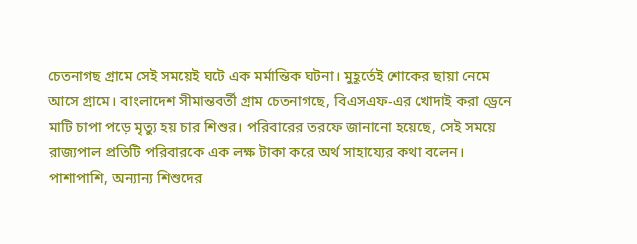চেতনাগছ গ্রামে সেই সময়েই ঘটে এক মর্মান্তিক ঘটনা। মুহূর্তেই শোকের ছায়া নেমে আসে গ্রামে। বাংলাদেশ সীমান্তবর্তী গ্রাম চেতনাগছে, বিএসএফ-এর খোদাই করা ড্রেনে মাটি চাপা পড়ে মৃত্যু হয় চার শিশুর। পরিবারের তরফে জানানো হয়েছে, সেই সময়ে রাজ্যপাল প্রতিটি পরিবারকে এক লক্ষ টাকা করে অর্থ সাহায্যের কথা বলেন। পাশাপাশি, অন্যান্য শিশুদের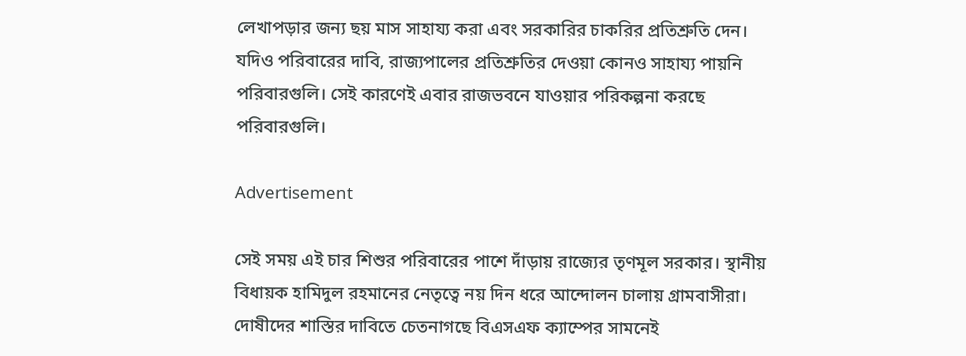লেখাপড়ার জন্য ছয় মাস সাহায্য করা এবং সরকারির চাকরির প্রতিশ্রুতি দেন। যদিও পরিবারের দাবি, রাজ্যপালের প্রতিশ্রুতির দেওয়া কোনও সাহায্য পায়নি পরিবারগুলি। সেই কারণেই এবার রাজভবনে যাওয়ার পরিকল্পনা করছে পরিবারগুলি।

Advertisement

সেই সময় এই চার শিশুর পরিবারের পাশে দাঁড়ায় রাজ্যের তৃণমূল সরকার। স্থানীয় বিধায়ক হামিদুল রহমানের নেতৃত্বে নয় দিন ধরে আন্দোলন চালায় গ্রামবাসীরা। দোষীদের শাস্তির দাবিতে চেতনাগছে বিএসএফ ক্যাম্পের সামনেই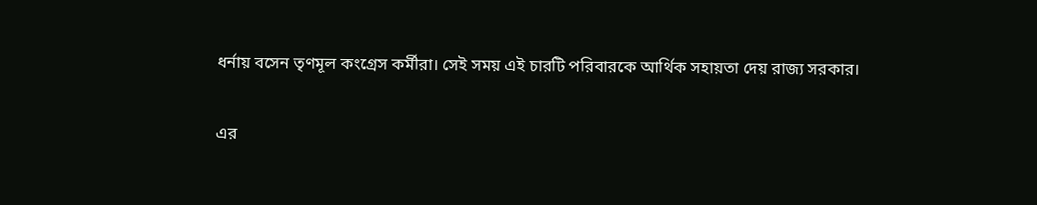ধর্নায় বসেন তৃণমূল কংগ্রেস কর্মীরা। সেই সময় এই চারটি পরিবারকে আর্থিক সহায়তা দেয় রাজ্য সরকার।

এর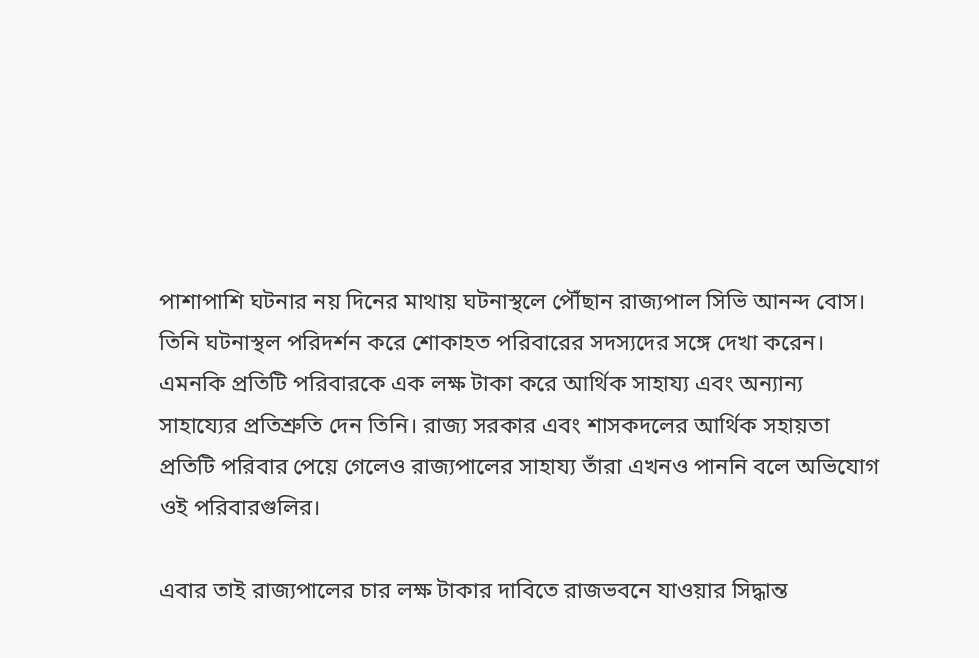পাশাপাশি ঘটনার নয় দিনের মাথায় ঘটনাস্থলে পৌঁছান রাজ্যপাল সিভি আনন্দ বোস। তিনি ঘটনাস্থল পরিদর্শন করে শোকাহত পরিবারের সদস্যদের সঙ্গে দেখা করেন। এমনকি প্রতিটি পরিবারকে এক লক্ষ টাকা করে আর্থিক সাহায্য এবং অন্যান্য সাহায্যের প্রতিশ্রুতি দেন তিনি। রাজ্য সরকার এবং শাসকদলের আর্থিক সহায়তা প্রতিটি পরিবার পেয়ে গেলেও রাজ্যপালের সাহায্য তাঁরা এখনও পাননি বলে অভিযোগ ওই পরিবারগুলির।

এবার তাই রাজ্যপালের চার লক্ষ টাকার দাবিতে রাজভবনে যাওয়ার সিদ্ধান্ত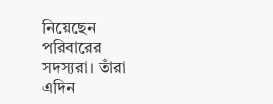নিয়েছেন পরিবারের সদস্যরা। তাঁরা এদিন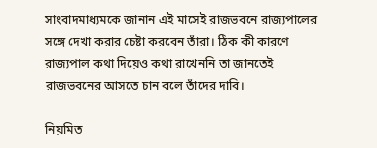সাংবাদমাধ্যমকে জানান এই মাসেই রাজভবনে রাজ্যপালের সঙ্গে দেখা করার চেষ্টা করবেন তাঁরা। ঠিক কী কারণে রাজ্যপাল কথা দিয়েও কথা রাখেননি তা জানতেই রাজভবনের আসতে চান বলে তাঁদের দাবি।

নিয়মিত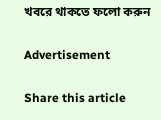খবরে থাকতে ফলো করুন

Advertisement

Share this article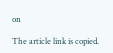on

The article link is copied.